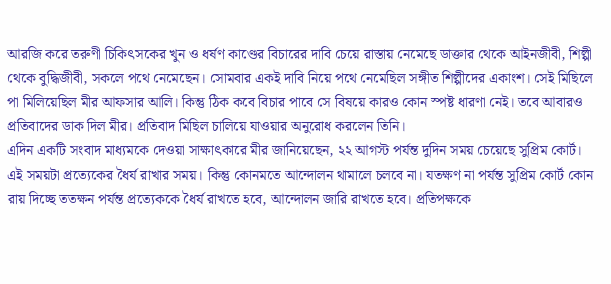আরজি করে তরুণী চিকিৎসকের খুন ও ধর্ষণ কাণ্ডের বিচারের দাবি চেয়ে রাস্তায় নেমেছে ডাক্তার থেকে আইনজীবী, শিল্পী থেকে বুদ্ধিজীবী, সকলে পথে নেমেছেন। সোমবার একই দাবি নিয়ে পথে নেমেছিল সঙ্গীত শিল্পীদের একাংশ। সেই মিছিলে পা মিলিয়েছিল মীর আফসার আলি। কিন্তু ঠিক কবে বিচার পাবে সে বিষয়ে কারও কোন স্পষ্ট ধারণা নেই। তবে আবারও প্রতিবাদের ডাক দিল মীর। প্রতিবাদ মিছিল চালিয়ে যাওয়ার অনুরোধ করলেন তিনি।
এদিন একটি সংবাদ মাধ্যমকে দেওয়া সাক্ষাৎকারে মীর জানিয়েছেন, ২২ আগস্ট পর্যন্ত দুদিন সময় চেয়েছে সুপ্রিম কোর্ট। এই সময়টা প্রত্যেকের ধৈর্য রাখার সময়। কিন্তু কোনমতে আন্দোলন থামালে চলবে না। যতক্ষণ না পর্যন্ত সুপ্রিম কোর্ট কোন রায় দিচ্ছে ততক্ষন পর্যন্ত প্রত্যেককে ধৈর্য রাখতে হবে, আন্দোলন জারি রাখতে হবে। প্রতিপক্ষকে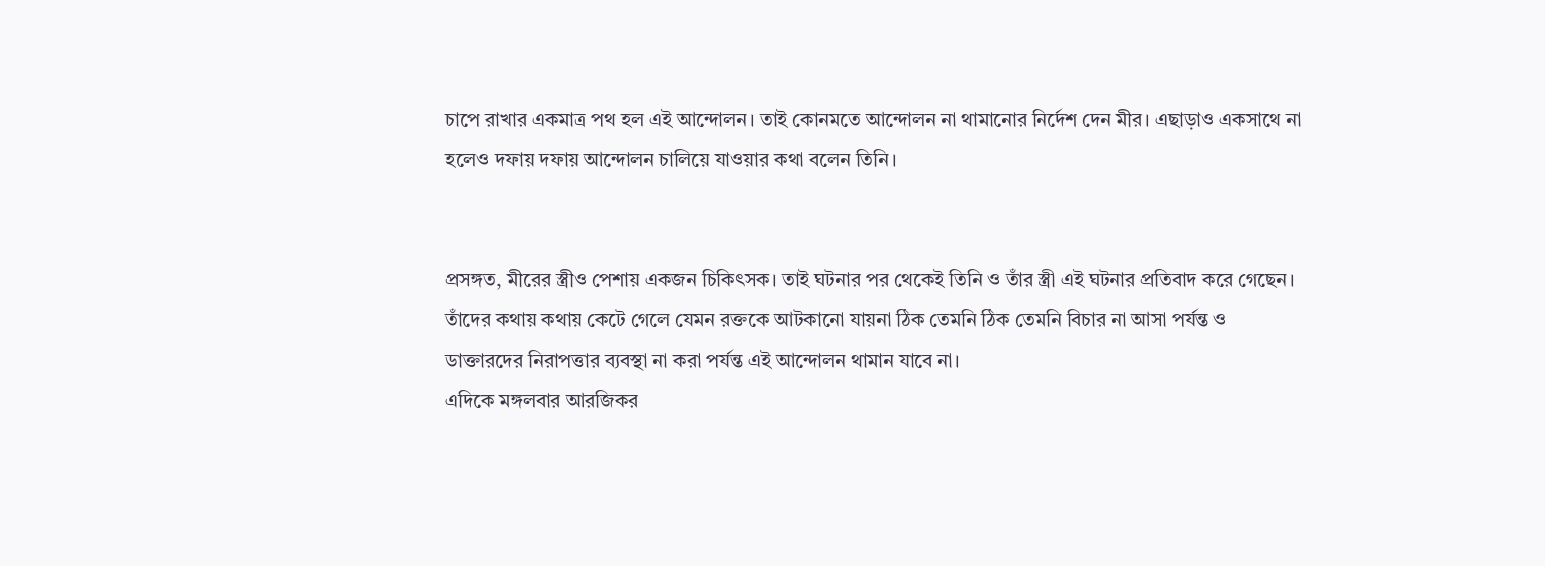চাপে রাখার একমাত্র পথ হল এই আন্দোলন। তাই কোনমতে আন্দোলন না থামানোর নির্দেশ দেন মীর। এছাড়াও একসাথে না হলেও দফায় দফায় আন্দোলন চালিয়ে যাওয়ার কথা বলেন তিনি।


প্রসঙ্গত, মীরের স্ত্রীও পেশায় একজন চিকিৎসক। তাই ঘটনার পর থেকেই তিনি ও তাঁর স্ত্রী এই ঘটনার প্রতিবাদ করে গেছেন। তাঁদের কথায় কথায় কেটে গেলে যেমন রক্তকে আটকানো যায়না ঠিক তেমনি ঠিক তেমনি বিচার না আসা পর্যন্ত ও ডাক্তারদের নিরাপত্তার ব্যবস্থা না করা পর্যন্ত এই আন্দোলন থামান যাবে না।
এদিকে মঙ্গলবার আরজিকর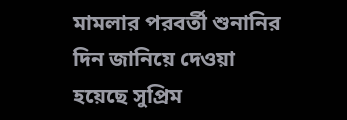মামলার পরবর্তী শুনানির দিন জানিয়ে দেওয়া হয়েছে সুপ্রিম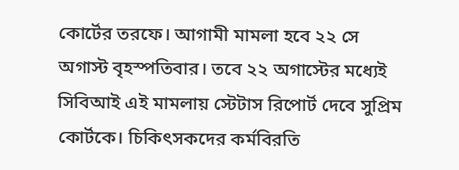কোর্টের তরফে। আগামী মামলা হবে ২২ সে অগাস্ট বৃহস্পতিবার। তবে ২২ অগাস্টের মধ্যেই সিবিআই এই মামলায় স্টেটাস রিপোর্ট দেবে সুপ্রিম কোর্টকে। চিকিৎসকদের কর্মবিরতি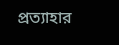প্রত্যাহার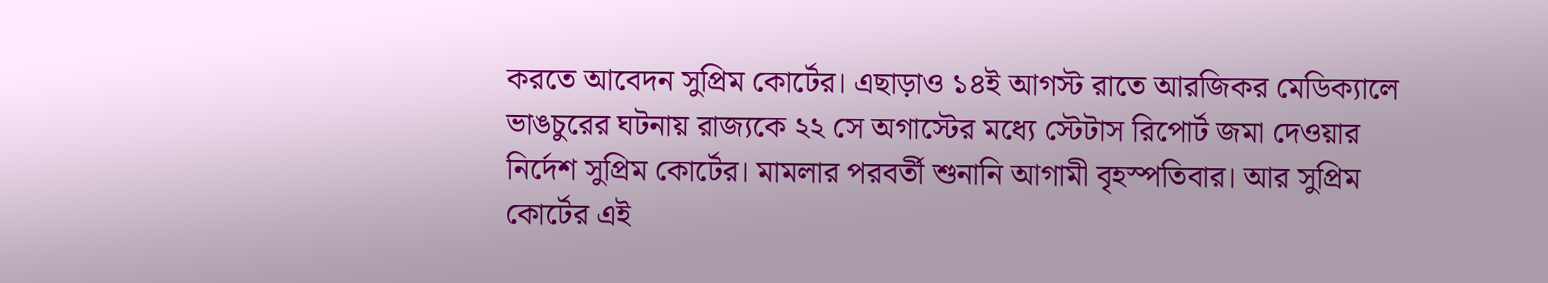করতে আবেদন সুপ্রিম কোর্টের। এছাড়াও ১৪ই আগস্ট রাতে আরজিকর মেডিক্যালে ভাঙচুরের ঘটনায় রাজ্যকে ২২ সে অগাস্টের মধ্যে স্টেটাস রিপোর্ট জমা দেওয়ার নির্দেশ সুপ্রিম কোর্টের। মামলার পরবর্তী শুনানি আগামী বৃহস্পতিবার। আর সুপ্রিম কোর্টের এই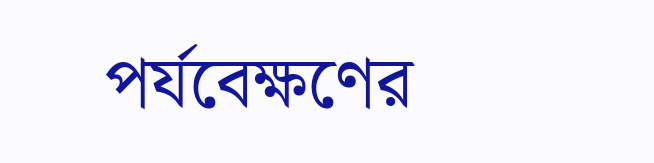পর্যবেক্ষণের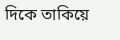দিকে তাকিয়ে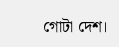গোটা দেশ।